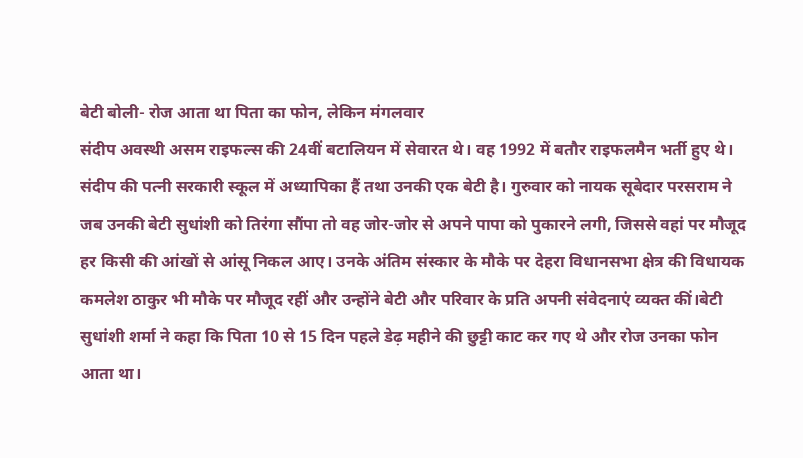बेटी बोली- रोज आता था पिता का फोन, लेकिन मंगलवार
संदीप अवस्थी असम राइफल्स की 24वीं बटालियन में सेवारत थे। वह 1992 में बतौर राइफलमैन भर्ती हुए थे। संदीप की पत्नी सरकारी स्कूल में अध्यापिका हैं तथा उनकी एक बेटी है। गुरुवार को नायक सूबेदार परसराम ने जब उनकी बेटी सुधांशी को तिरंगा सौंपा तो वह जोर-जोर से अपने पापा को पुकारने लगी, जिससे वहां पर मौजूद हर किसी की आंखों से आंसू निकल आए। उनके अंतिम संस्कार के मौके पर देहरा विधानसभा क्षेत्र की विधायक कमलेश ठाकुर भी मौके पर मौजूद रहीं और उन्होंने बेटी और परिवार के प्रति अपनी संवेदनाएं व्यक्त कीं।बेटी सुधांशी शर्मा ने कहा कि पिता 10 से 15 दिन पहले डेढ़ महीने की छुट्टी काट कर गए थे और रोज उनका फोन आता था।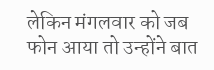लेकिन मंगलवार को जब फोन आया तो उन्होंने बात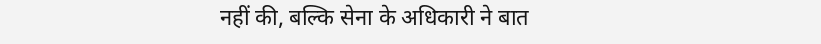नहीं की, बल्कि सेना के अधिकारी ने बात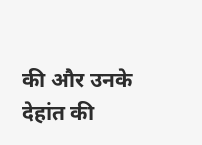की और उनके देहांत की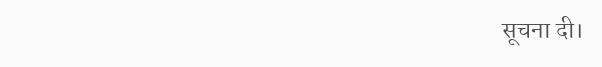सूचना दी।